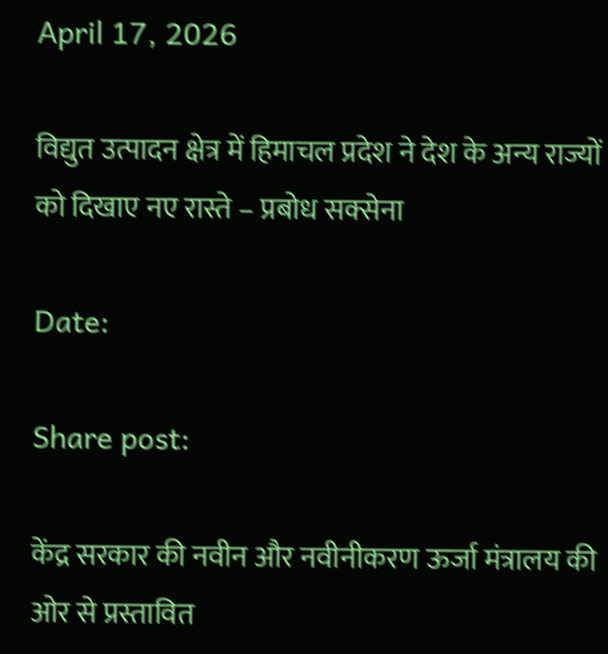April 17, 2026

विद्युत उत्पादन क्षेत्र में हिमाचल प्रदेश ने देश के अन्य राज्यों को दिखाए नए रास्ते – प्रबोध सक्सेना

Date:

Share post:

केंद्र सरकार की नवीन और नवीनीकरण ऊर्जा मंत्रालय की ओर से प्रस्तावित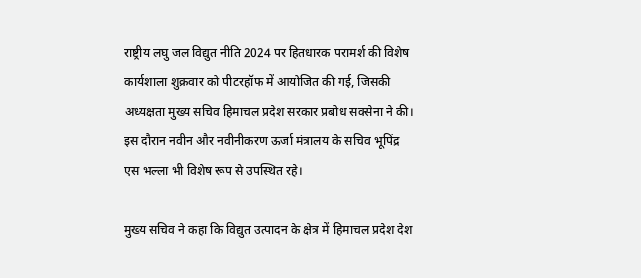राष्ट्रीय लघु जल विद्युत नीति 2024 पर हितधारक परामर्श की विशेष कार्यशाला शुक्रवार को पीटरहॉफ में आयोजित की गई, जिसकी अध्यक्षता मुख्य सचिव हिमाचल प्रदेश सरकार प्रबोध सक्सेना ने की। इस दौरान नवीन और नवीनीकरण ऊर्जा मंत्रालय के सचिव भूपिंद्र एस भल्ला भी विशेष रूप से उपस्थित रहे।

मुख्य सचिव ने कहा कि विद्युत उत्पादन के क्षेत्र में हिमाचल प्रदेश देश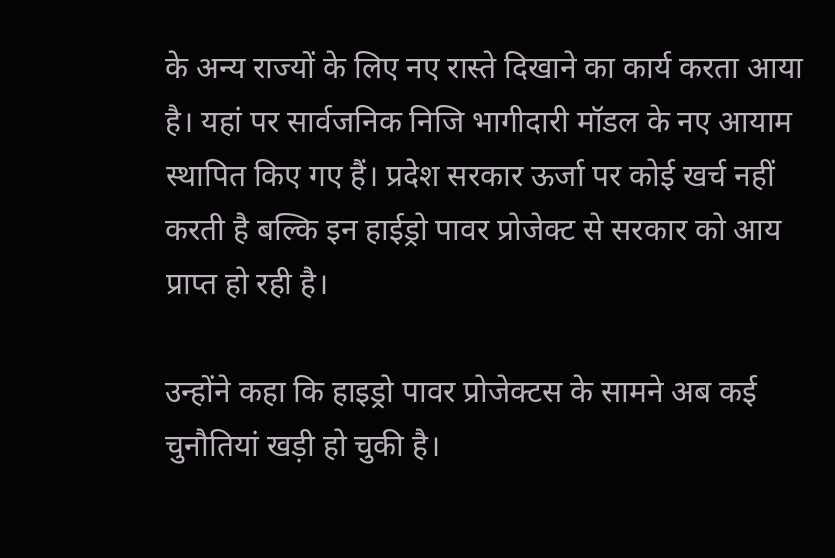के अन्य राज्यों के लिए नए रास्ते दिखाने का कार्य करता आया है। यहां पर सार्वजनिक निजि भागीदारी मॉडल के नए आयाम स्थापित किए गए हैं। प्रदेश सरकार ऊर्जा पर कोई खर्च नहीं करती है बल्कि इन हाईड्रो पावर प्रोजेक्ट से सरकार को आय प्राप्त हो रही है।

उन्होंने कहा कि हाइड्रो पावर प्रोजेक्टस के सामने अब कई चुनौतियां खड़ी हो चुकी है।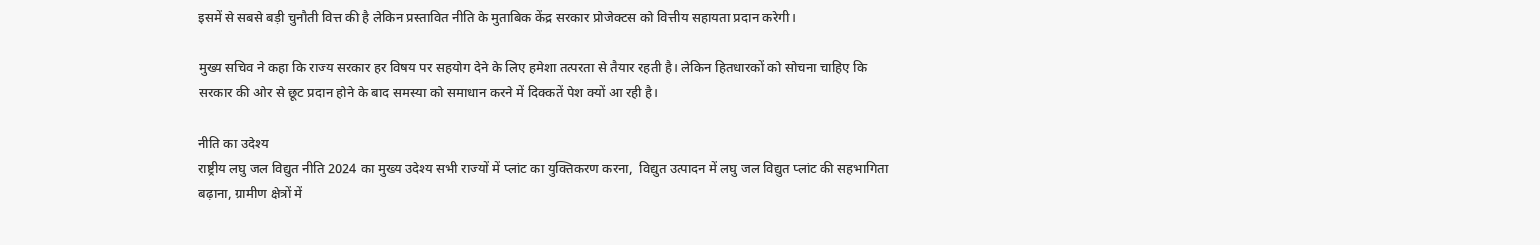इसमें से सबसे बड़ी चुनौती वित्त की है लेकिन प्रस्तावित नीति के मुताबिक केंद्र सरकार प्रोजेक्टस को वित्तीय सहायता प्रदान करेगी।

मुख्य सचिव ने कहा कि राज्य सरकार हर विषय पर सहयोग देने के लिए हमेशा तत्परता से तैयार रहती है। लेकिन हितधारकों को सोचना चाहिए कि सरकार की ओर से छूट प्रदान होने के बाद समस्या को समाधान करने में दिक्कतें पेश क्यों आ रही है।

नीति का उदेश्य
राष्ट्रीय लघु जल विद्युत नीति 2024 का मुख्य उदेश्य सभी राज्यों में प्लांट का युक्तिकरण करना,  विद्युत उत्पादन में लघु जल विद्युत प्लांट की सहभागिता बढ़ाना, ग्रामीण क्षेत्रों में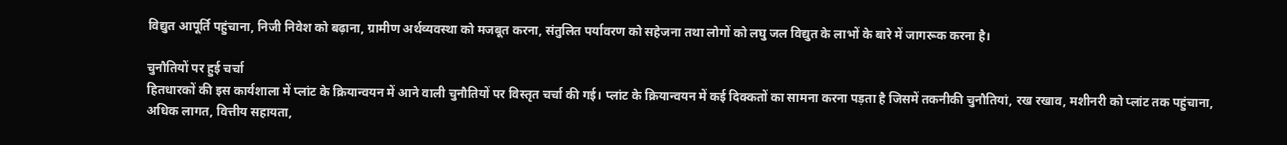विद्युत आपूर्ति पहुंचाना, निजी निवेश को बढ़ाना, ग्रामीण अर्थव्यवस्था को मजबूत करना, संतुलित पर्यावरण को सहेजना तथा लोगों को लघु जल विद्युत के लाभों के बारे में जागरूक करना है।

चुनौतियों पर हुई चर्चा
हितधारकों की इस कार्यशाला में प्लांट के क्रियान्वयन में आने वाली चुनौतियों पर विस्तृत चर्चा की गई। प्लांट के क्रियान्वयन में कई दिक्कतों का सामना करना पड़ता है जिसमें तकनीकी चुनौतियां, रख रखाव, मशीनरी को प्लांट तक पहुंचाना, अधिक लागत, वित्तीय सहायता,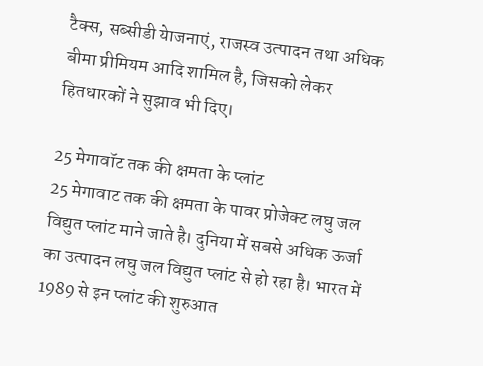टैक्स, सब्सीडी येाजनाएं, राजस्व उत्पादन तथा अधिक बीमा प्रीमियम आदि शामिल है, जिसको लेकर हितधारकों ने सुझाव भी दिए।

25 मेगावॉट तक की क्षमता के प्लांट
25 मेगावाट तक की क्षमता के पावर प्रोजेक्ट लघु जल विद्युत प्लांट माने जाते है। दुनिया में सबसे अधिक ऊर्जा का उत्पादन लघु जल विद्युत प्लांट से हो रहा है। भारत में 1989 से इन प्लांट की शुरुआत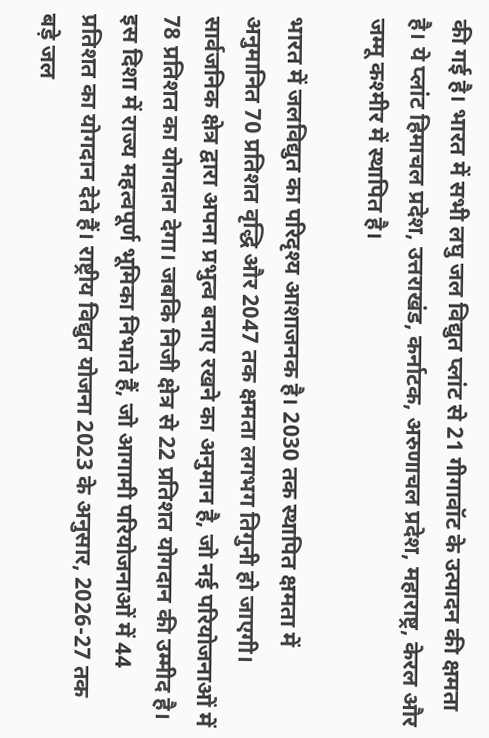की गई है। भारत में सभी लघु जल विद्युत प्लांट से 21 गीगावॉट के उत्पादन की क्षमता है। ये प्लांट हिमाचल प्रदेश, उत्तराखंड, कर्नाटक, अरुणाचल प्रदेश, महाराष्ट्र, केरल और जम्मू कश्मीर में स्थापित है।

भारत में जलविद्युत का परिदृश्य आशाजनक है। 2030 तक स्थापित क्षमता में अनुमानित 70 प्रतिशत वृद्धि और 2047 तक क्षमता लगभग तिगुनी हो जाएगी। सार्वजनिक क्षेत्र द्वारा अपना प्रभुत्व बनाए रखने का अनुमान है, जो नई परियोजनाओं में 78 प्रतिशत का योगदान देगा। जबकि निजी क्षेत्र से 22 प्रतिशत योगदान की उम्मीद है। इस दिशा में राज्य महत्वपूर्ण भूमिका निभाते हैं, जो आगामी परियोजनाओं में 44 प्रतिशत का योगदान देते हैं। राष्ट्रीय विद्युत योजना 2023 के अनुसार, 2026-27 तक बड़े जल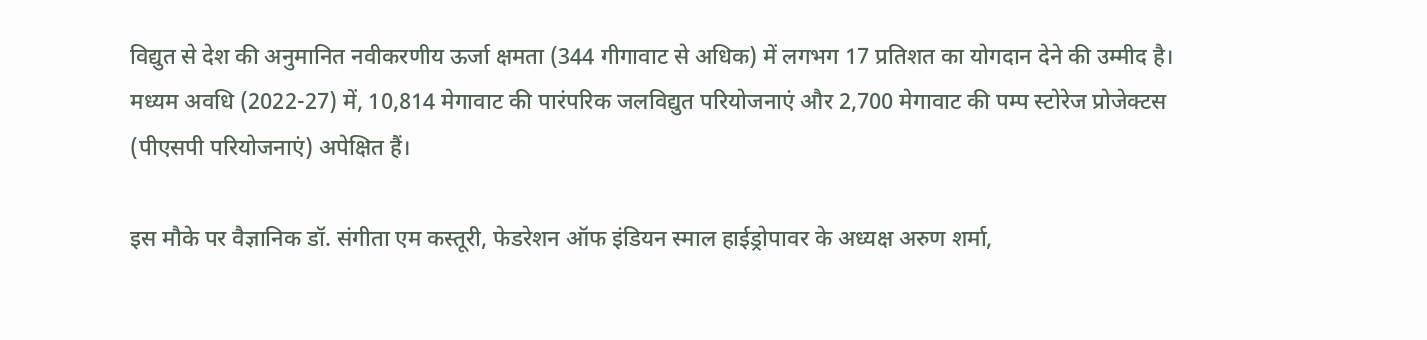विद्युत से देश की अनुमानित नवीकरणीय ऊर्जा क्षमता (344 गीगावाट से अधिक) में लगभग 17 प्रतिशत का योगदान देने की उम्मीद है। मध्यम अवधि (2022-27) में, 10,814 मेगावाट की पारंपरिक जलविद्युत परियोजनाएं और 2,700 मेगावाट की पम्प स्टोरेज प्रोजेक्टस (पीएसपी परियोजनाएं) अपेक्षित हैं।

इस मौके पर वैज्ञानिक डॉ. संगीता एम कस्तूरी, फेडरेशन ऑफ इंडियन स्माल हाईड्रोपावर के अध्यक्ष अरुण शर्मा,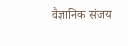वैज्ञानिक संजय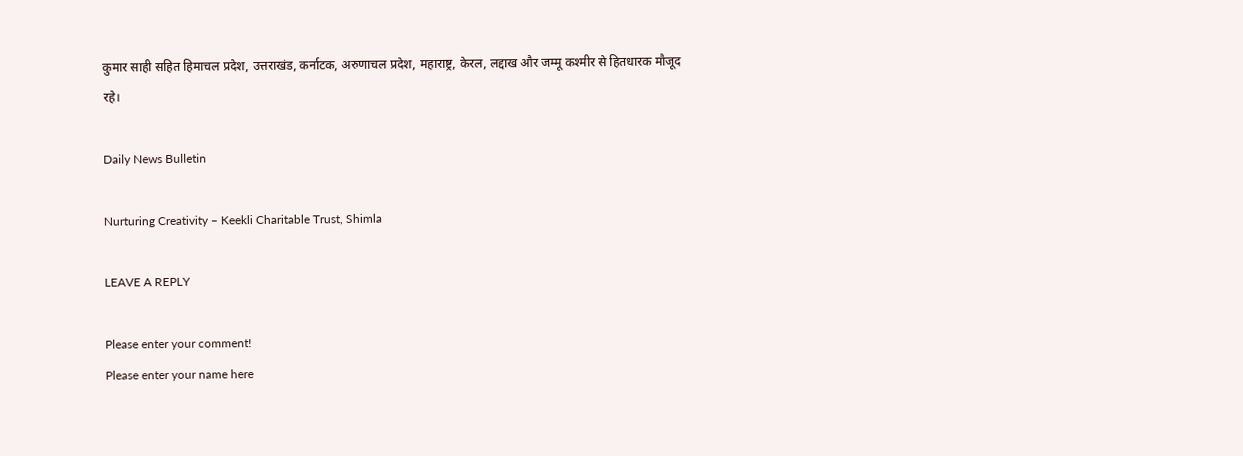कुमार साही सहित हिमाचल प्रदेश, उत्तराखंड, कर्नाटक, अरुणाचल प्रदेश, महाराष्ट्र, केरल, लद्दाख और जम्मू कश्मीर से हितधारक मौजूद रहे।

Daily News Bulletin

Nurturing Creativity – Keekli Charitable Trust, Shimla

LEAVE A REPLY

Please enter your comment!
Please enter your name here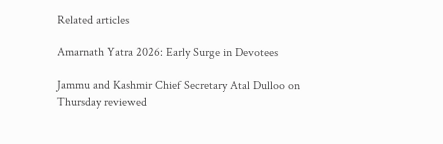Related articles

Amarnath Yatra 2026: Early Surge in Devotees

Jammu and Kashmir Chief Secretary Atal Dulloo on Thursday reviewed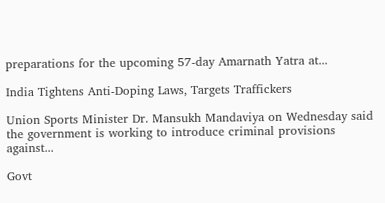preparations for the upcoming 57-day Amarnath Yatra at...

India Tightens Anti-Doping Laws, Targets Traffickers

Union Sports Minister Dr. Mansukh Mandaviya on Wednesday said the government is working to introduce criminal provisions against...

Govt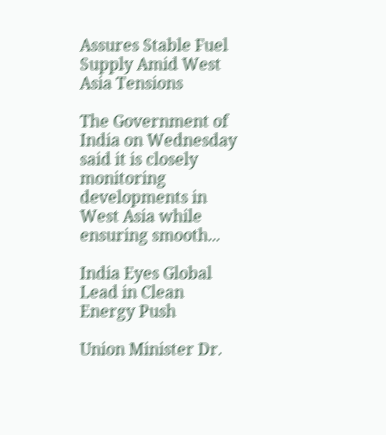Assures Stable Fuel Supply Amid West Asia Tensions

The Government of India on Wednesday said it is closely monitoring developments in West Asia while ensuring smooth...

India Eyes Global Lead in Clean Energy Push

Union Minister Dr.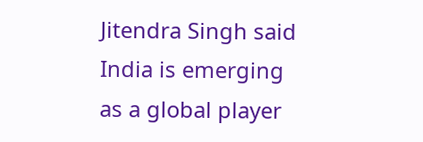Jitendra Singh said India is emerging as a global player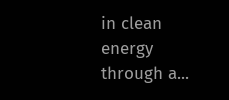in clean energy through a...